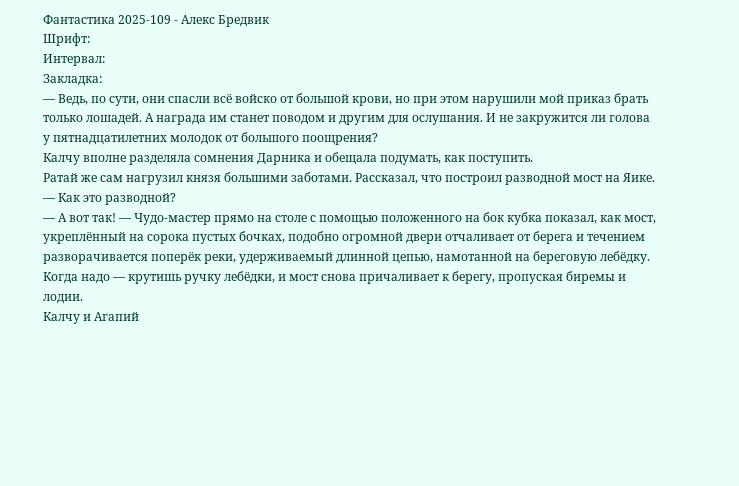Фантастика 2025-109 - Алекс Бредвик
Шрифт:
Интервал:
Закладка:
— Ведь, по сути, они спасли всё войско от большой крови, но при этом нарушили мой приказ брать только лошадей. А награда им станет поводом и другим для ослушания. И не закружится ли голова у пятнадцатилетних молодок от большого поощрения?
Калчу вполне разделяла сомнения Дарника и обещала подумать, как поступить.
Ратай же сам нагрузил князя большими заботами. Рассказал, что построил разводной мост на Яике.
— Как это разводной?
— А вот так! — Чудо-мастер прямо на столе с помощью положенного на бок кубка показал, как мост, укреплённый на сорока пустых бочках, подобно огромной двери отчаливает от берега и течением разворачивается поперёк реки, удерживаемый длинной цепью, намотанной на береговую лебёдку. Когда надо — крутишь ручку лебёдки, и мост снова причаливает к берегу, пропуская биремы и лодии.
Калчу и Агапий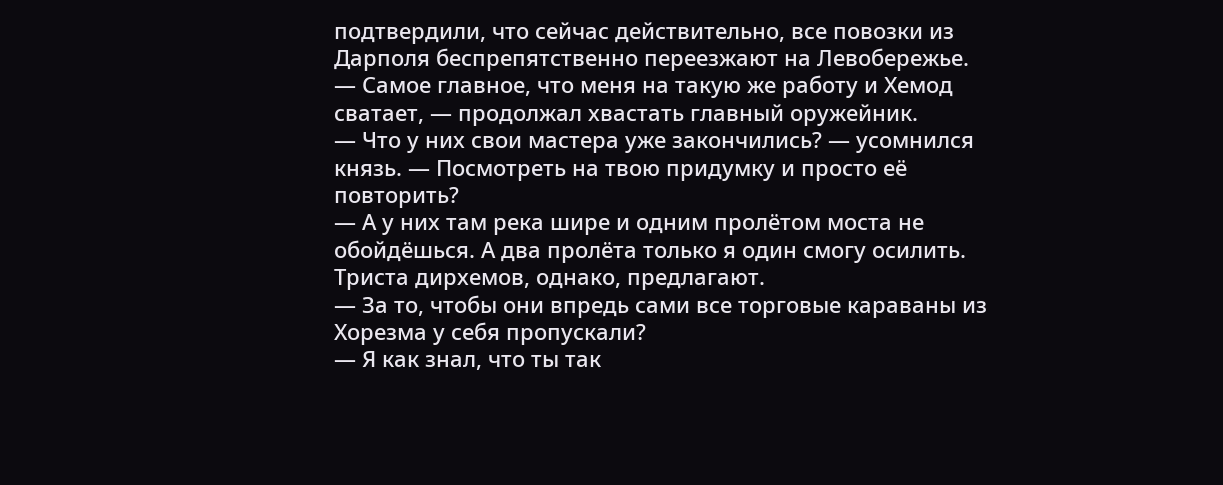подтвердили, что сейчас действительно, все повозки из Дарполя беспрепятственно переезжают на Левобережье.
— Самое главное, что меня на такую же работу и Хемод сватает, — продолжал хвастать главный оружейник.
— Что у них свои мастера уже закончились? — усомнился князь. — Посмотреть на твою придумку и просто её повторить?
— А у них там река шире и одним пролётом моста не обойдёшься. А два пролёта только я один смогу осилить. Триста дирхемов, однако, предлагают.
— За то, чтобы они впредь сами все торговые караваны из Хорезма у себя пропускали?
— Я как знал, что ты так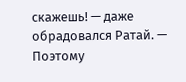скажешь! — даже обрадовался Ратай. — Поэтому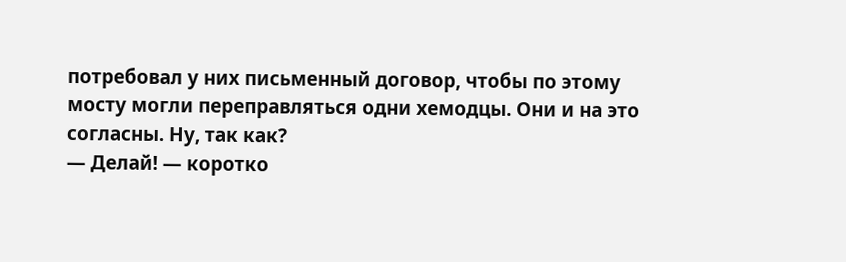потребовал у них письменный договор, чтобы по этому мосту могли переправляться одни хемодцы. Они и на это согласны. Ну, так как?
— Делай! — коротко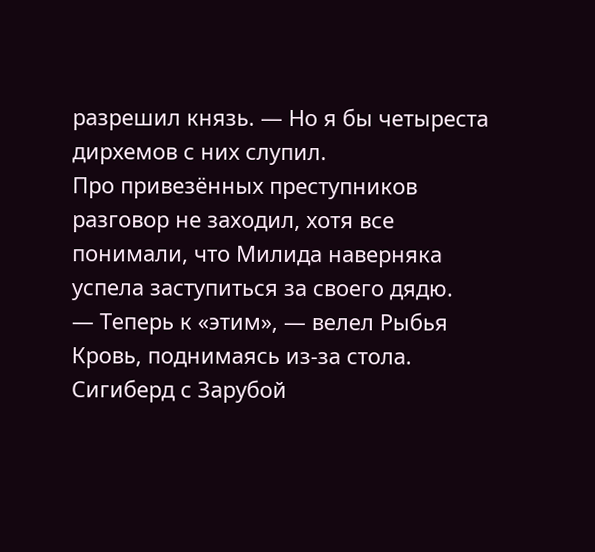разрешил князь. — Но я бы четыреста дирхемов с них слупил.
Про привезённых преступников разговор не заходил, хотя все понимали, что Милида наверняка успела заступиться за своего дядю.
— Теперь к «этим», — велел Рыбья Кровь, поднимаясь из-за стола.
Сигиберд с Зарубой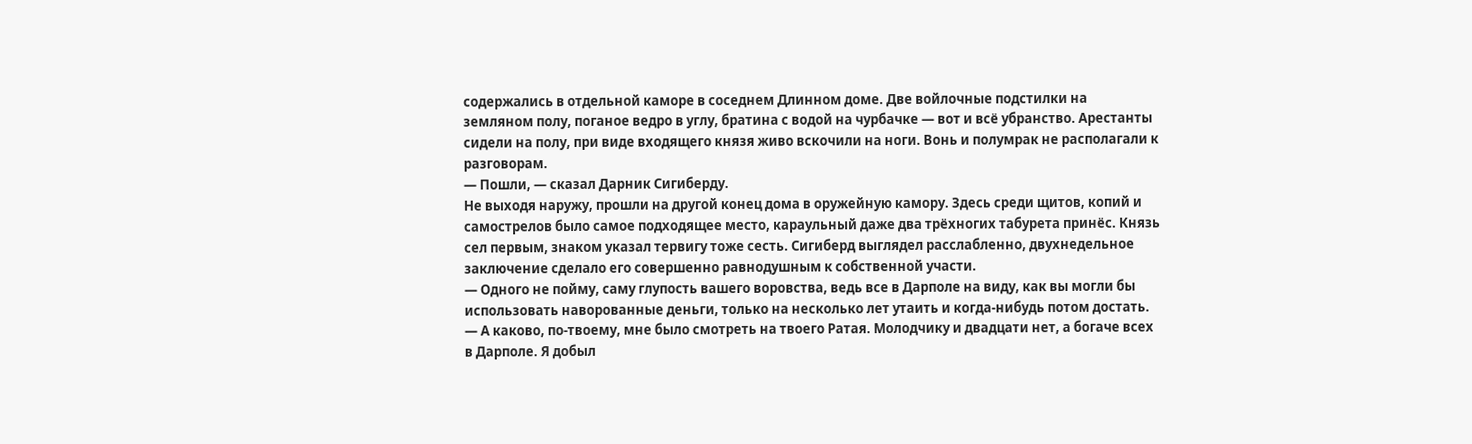содержались в отдельной каморе в соседнем Длинном доме. Две войлочные подстилки на земляном полу, поганое ведро в углу, братина с водой на чурбачке — вот и всё убранство. Арестанты сидели на полу, при виде входящего князя живо вскочили на ноги. Вонь и полумрак не располагали к разговорам.
— Пошли, — сказал Дарник Сигиберду.
Не выходя наружу, прошли на другой конец дома в оружейную камору. Здесь среди щитов, копий и самострелов было самое подходящее место, караульный даже два трёхногих табурета принёс. Князь сел первым, знаком указал тервигу тоже сесть. Сигиберд выглядел расслабленно, двухнедельное заключение сделало его совершенно равнодушным к собственной участи.
— Одного не пойму, саму глупость вашего воровства, ведь все в Дарполе на виду, как вы могли бы использовать наворованные деньги, только на несколько лет утаить и когда-нибудь потом достать.
— А каково, по-твоему, мне было смотреть на твоего Ратая. Молодчику и двадцати нет, а богаче всех в Дарполе. Я добыл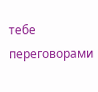тебе переговорами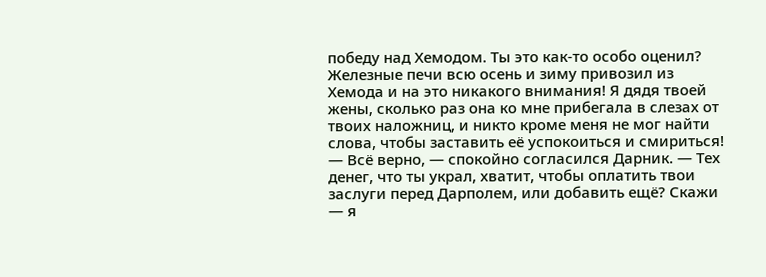победу над Хемодом. Ты это как-то особо оценил? Железные печи всю осень и зиму привозил из Хемода и на это никакого внимания! Я дядя твоей жены, сколько раз она ко мне прибегала в слезах от твоих наложниц, и никто кроме меня не мог найти слова, чтобы заставить её успокоиться и смириться!
— Всё верно, — спокойно согласился Дарник. — Тех денег, что ты украл, хватит, чтобы оплатить твои заслуги перед Дарполем, или добавить ещё? Скажи — я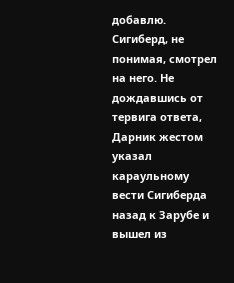добавлю.
Сигиберд, не понимая, смотрел на него. Не дождавшись от тервига ответа, Дарник жестом указал караульному вести Сигиберда назад к Зарубе и вышел из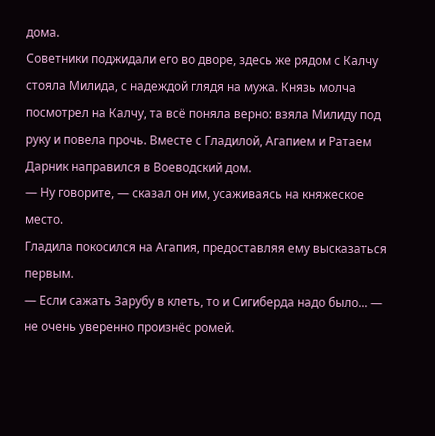дома.
Советники поджидали его во дворе, здесь же рядом с Калчу стояла Милида, с надеждой глядя на мужа. Князь молча посмотрел на Калчу, та всё поняла верно: взяла Милиду под руку и повела прочь. Вместе с Гладилой, Агапием и Ратаем Дарник направился в Воеводский дом.
— Ну говорите, — сказал он им, усаживаясь на княжеское место.
Гладила покосился на Агапия, предоставляя ему высказаться первым.
— Если сажать Зарубу в клеть, то и Сигиберда надо было... — не очень уверенно произнёс ромей.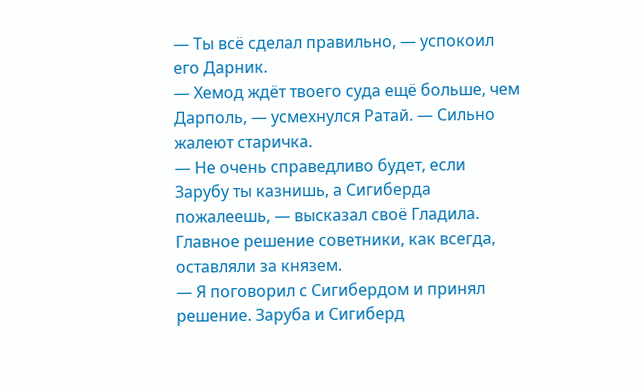— Ты всё сделал правильно, — успокоил его Дарник.
— Хемод ждёт твоего суда ещё больше, чем Дарполь, — усмехнулся Ратай. — Сильно жалеют старичка.
— Не очень справедливо будет, если Зарубу ты казнишь, а Сигиберда пожалеешь, — высказал своё Гладила.
Главное решение советники, как всегда, оставляли за князем.
— Я поговорил с Сигибердом и принял решение. Заруба и Сигиберд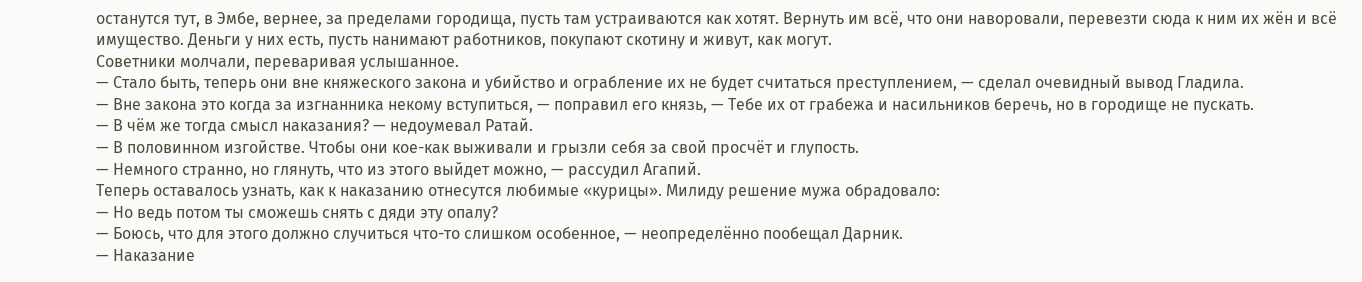останутся тут, в Эмбе, вернее, за пределами городища, пусть там устраиваются как хотят. Вернуть им всё, что они наворовали, перевезти сюда к ним их жён и всё имущество. Деньги у них есть, пусть нанимают работников, покупают скотину и живут, как могут.
Советники молчали, переваривая услышанное.
— Стало быть, теперь они вне княжеского закона и убийство и ограбление их не будет считаться преступлением, — сделал очевидный вывод Гладила.
— Вне закона это когда за изгнанника некому вступиться, — поправил его князь, — Тебе их от грабежа и насильников беречь, но в городище не пускать.
— В чём же тогда смысл наказания? — недоумевал Ратай.
— В половинном изгойстве. Чтобы они кое-как выживали и грызли себя за свой просчёт и глупость.
— Немного странно, но глянуть, что из этого выйдет можно, — рассудил Агапий.
Теперь оставалось узнать, как к наказанию отнесутся любимые «курицы». Милиду решение мужа обрадовало:
— Но ведь потом ты сможешь снять с дяди эту опалу?
— Боюсь, что для этого должно случиться что-то слишком особенное, — неопределённо пообещал Дарник.
— Наказание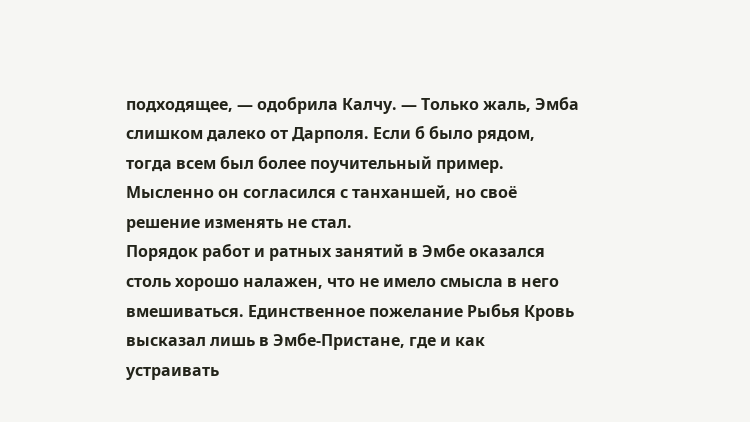подходящее, — одобрила Калчу. — Только жаль, Эмба слишком далеко от Дарполя. Если б было рядом, тогда всем был более поучительный пример.
Мысленно он согласился с танханшей, но своё решение изменять не стал.
Порядок работ и ратных занятий в Эмбе оказался столь хорошо налажен, что не имело смысла в него вмешиваться. Единственное пожелание Рыбья Кровь высказал лишь в Эмбе-Пристане, где и как устраивать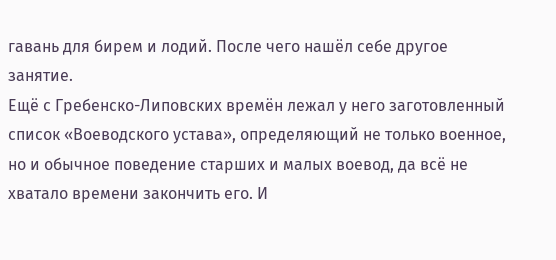гавань для бирем и лодий. После чего нашёл себе другое занятие.
Ещё с Гребенско-Липовских времён лежал у него заготовленный список «Воеводского устава», определяющий не только военное, но и обычное поведение старших и малых воевод, да всё не хватало времени закончить его. И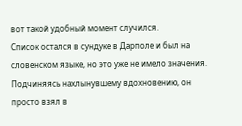вот такой удобный момент случился.
Список остался в сундуке в Дарполе и был на словенском языке, но это уже не имело значения. Подчиняясь нахлынувшему вдохновению, он просто взял в